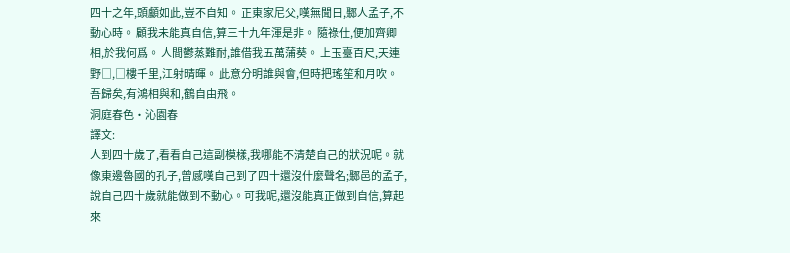四十之年,頭顱如此,豈不自知。 正東家尼父,嘆無聞日,鄹人孟子,不動心時。 顧我未能真自信,算三十九年渾是非。 隨祿仕,便加齊卿相,於我何爲。 人間鬱蒸難耐,誰借我五萬蒲葵。 上玉臺百尺,天連野□,□樓千里,江射晴暉。 此意分明誰與會,但時把瑤笙和月吹。 吾歸矣,有鴻相與和,鶴自由飛。
洞庭春色・沁園春
譯文:
人到四十歲了,看看自己這副模樣,我哪能不清楚自己的狀況呢。就像東邊魯國的孔子,曾感嘆自己到了四十還沒什麼聲名;鄹邑的孟子,說自己四十歲就能做到不動心。可我呢,還沒能真正做到自信,算起來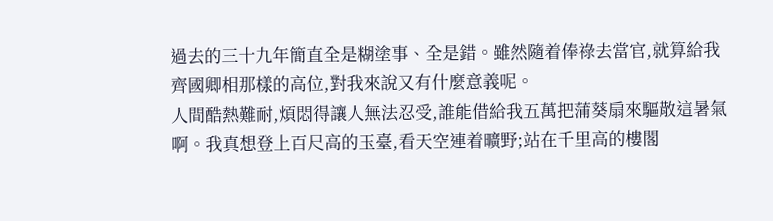過去的三十九年簡直全是糊塗事、全是錯。雖然隨着俸祿去當官,就算給我齊國卿相那樣的高位,對我來說又有什麼意義呢。
人間酷熱難耐,煩悶得讓人無法忍受,誰能借給我五萬把蒲葵扇來驅散這暑氣啊。我真想登上百尺高的玉臺,看天空連着曠野;站在千里高的樓閣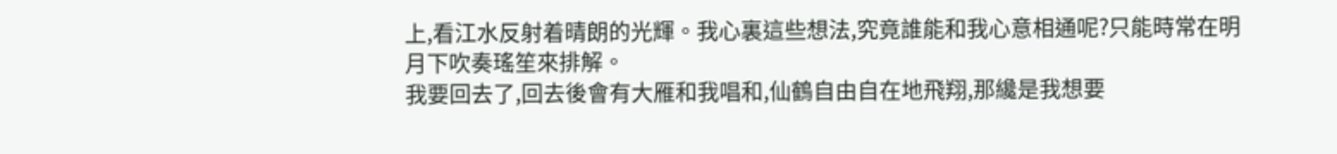上,看江水反射着晴朗的光輝。我心裏這些想法,究竟誰能和我心意相通呢?只能時常在明月下吹奏瑤笙來排解。
我要回去了,回去後會有大雁和我唱和,仙鶴自由自在地飛翔,那纔是我想要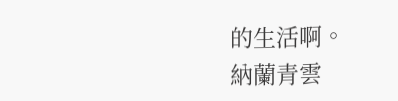的生活啊。
納蘭青雲